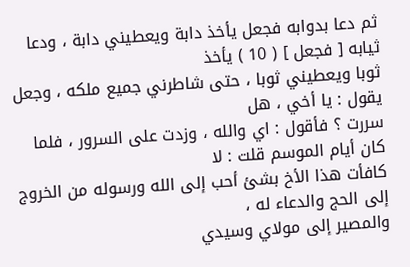ثم دعا بدوابه فجعل يأخذ دابة ويعطيني دابة ، ودعا ثيابه [ فجعل ] ( 10 ) يأخذ
ثوبا ويعطيني ثوبا ، حتى شاطرني جميع ملكه ، وجعل يقول : يا أخي ، هل
سررت ؟ فأقول : اي والله ، وزدت على السرور ، فلما كان أيام الموسم قلت : لا
كافأت هذا الأخ بشئ أحب إلى الله ورسوله من الخروج إلى الحج والدعاء له ،
والمصير إلى مولاي وسيدي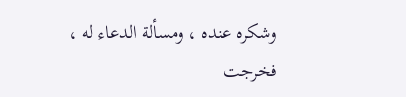وشكره عنده ، ومسألة الدعاء له ، فخرجت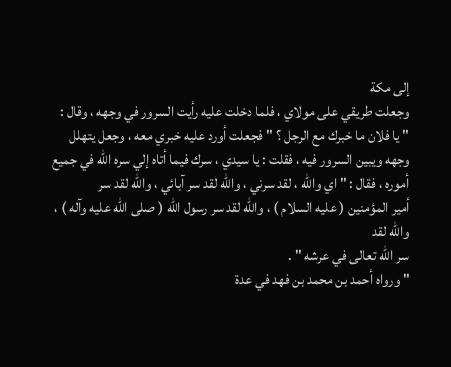إلى مكة
وجعلت طريقي على مولاي ، فلما دخلت عليه رأيت السرور في وجهه ، وقال :
" يا فلان ما خبرك مع الرجل ؟ " فجعلت أورد عليه خبري معه ، وجعل يتهلل
وجهه ويبين السرور فيه ، فقلت : يا سيدي ، سرك فيما أتاه إلي سره الله في جميع
أموره ، فقال : " اي والله ، لقد سرني ، والله لقد سر آبائي ، والله لقد سر
أمير المؤمنين ( عليه السلام ) ، والله لقد سر رسول الله ( صلى الله عليه وآله ) ، والله لقد
سر الله تعالى في عرشه " .
" ورواه أحمد بن محمد بن فهد في عدة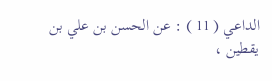الداعي ( 11 ) : عن الحسن بن علي بن
يقطين ،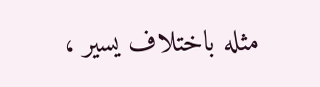مثله باختلاف يسير ،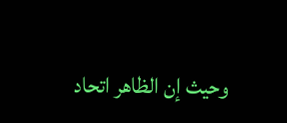وحيث إن الظاهر اتحاد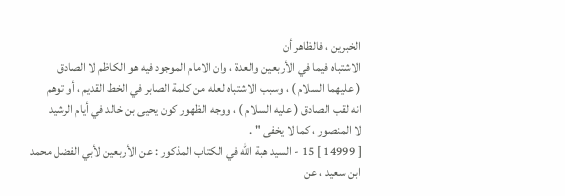الخبرين ، فالظاهر أن
الاشتباه فيما في الأربعين والعدة ، وان الامام الموجود فيه هو الكاظم لا الصادق
( عليهما السلام ) ، وسبب الاشتباه لعله من كلمة الصابر في الخط القديم ، أو توهم
انه لقب الصادق ( عليه السلام ) ، ووجه الظهور كون يحيى بن خالد في أيام الرشيد
لا المنصور ، كما لا يخفى " .
[ 14999 ] 15 - السيد هبة الله في الكتاب المذكور : عن الأربعين لأبي الفضل محمد
ابن سعيد ، عن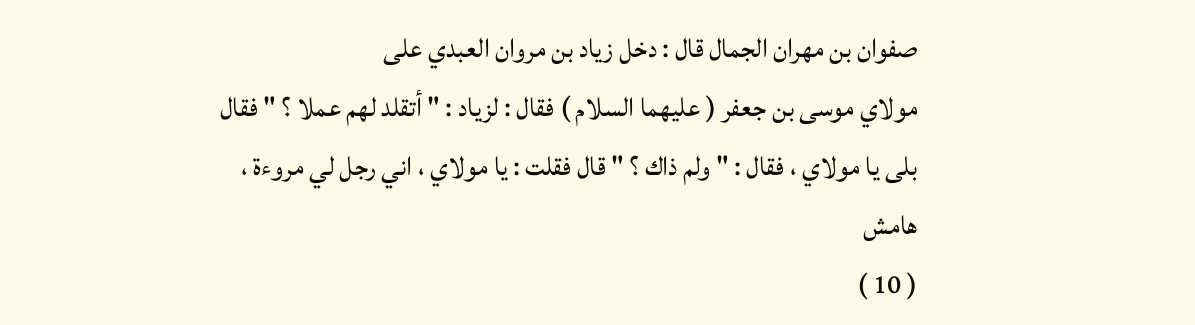صفوان بن مهران الجمال قال : دخل زياد بن مروان العبدي على
مولاي موسى بن جعفر ( عليهما السلام ) فقال : لزياد : " أتقلد لهم عملا ؟ " فقال
بلى يا مولاي ، فقال : " ولم ذاك ؟ " قال فقلت : يا مولاي ، اني رجل لي مروءة ،
هامش
( 10 )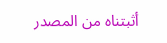أثبتناه من المصدر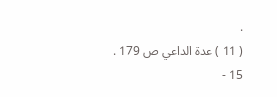.
( 11 ) عدة الداعي ص 179 .
15 -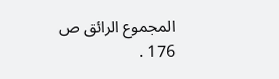المجموع الرائق ص 176 .